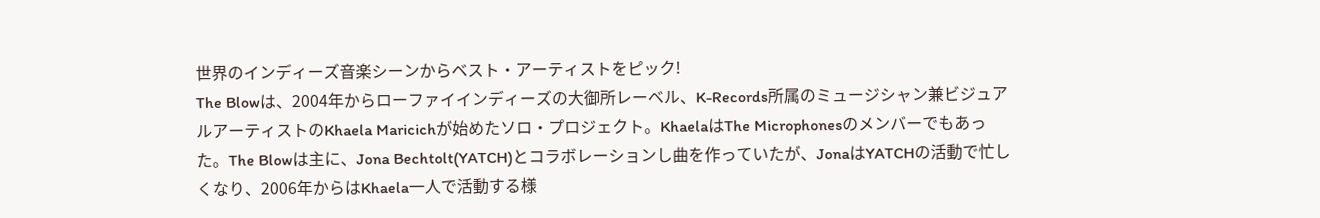世界のインディーズ音楽シーンからベスト・アーティストをピック!
The Blowは、2004年からローファイインディーズの大御所レーベル、K-Records所属のミュージシャン兼ビジュアルアーティストのKhaela Maricichが始めたソロ・プロジェクト。KhaelaはThe Microphonesのメンバーでもあった。The Blowは主に、Jona Bechtolt(YATCH)とコラボレーションし曲を作っていたが、JonaはYATCHの活動で忙しくなり、2006年からはKhaela一人で活動する様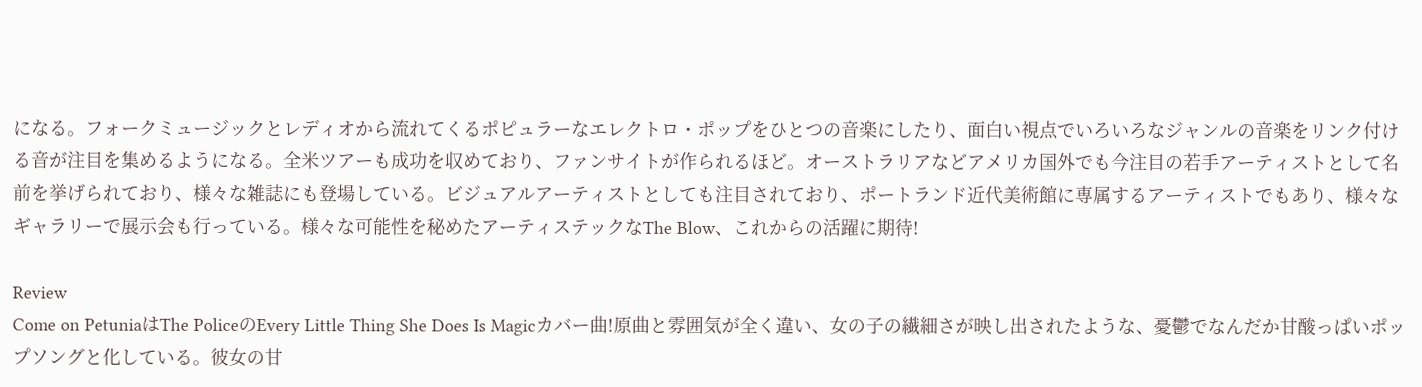になる。フォークミュージックとレディオから流れてくるポピュラーなエレクトロ・ポップをひとつの音楽にしたり、面白い視点でいろいろなジャンルの音楽をリンク付ける音が注目を集めるようになる。全米ツアーも成功を収めており、ファンサイトが作られるほど。オーストラリアなどアメリカ国外でも今注目の若手アーティストとして名前を挙げられており、様々な雑誌にも登場している。ビジュアルアーティストとしても注目されており、ポートランド近代美術館に専属するアーティストでもあり、様々なギャラリーで展示会も行っている。様々な可能性を秘めたアーティステックなThe Blow、これからの活躍に期待!

Review
Come on PetuniaはThe PoliceのEvery Little Thing She Does Is Magicカバー曲!原曲と雰囲気が全く違い、女の子の繊細さが映し出されたような、憂鬱でなんだか甘酸っぱいポップソングと化している。彼女の甘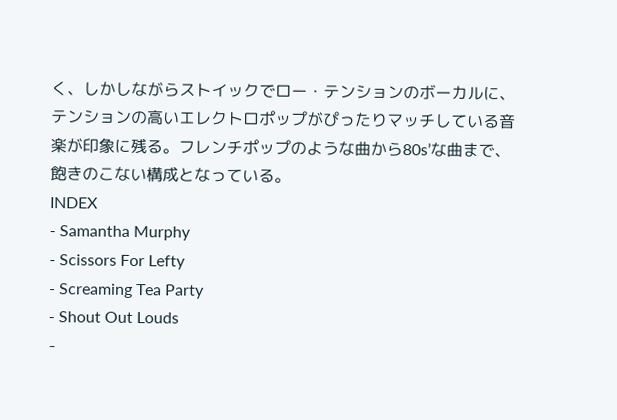く、しかしながらストイックでロー・テンションのボーカルに、テンションの高いエレクトロポップがぴったりマッチしている音楽が印象に残る。フレンチポップのような曲から80s’な曲まで、飽きのこない構成となっている。
INDEX
- Samantha Murphy
- Scissors For Lefty
- Screaming Tea Party
- Shout Out Louds
-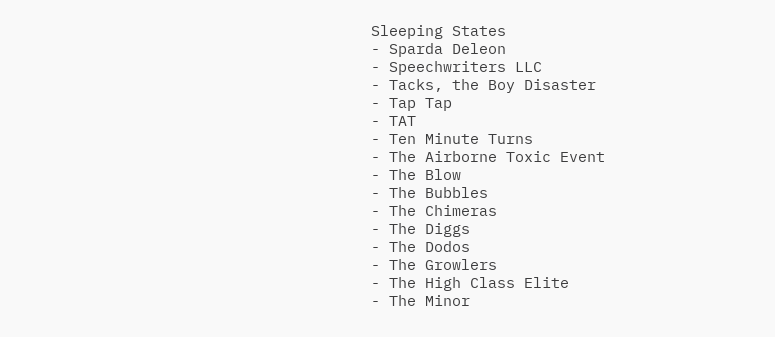Sleeping States
- Sparda Deleon
- Speechwriters LLC
- Tacks, the Boy Disaster
- Tap Tap
- TAT
- Ten Minute Turns
- The Airborne Toxic Event
- The Blow
- The Bubbles
- The Chimeras
- The Diggs
- The Dodos
- The Growlers
- The High Class Elite
- The Minor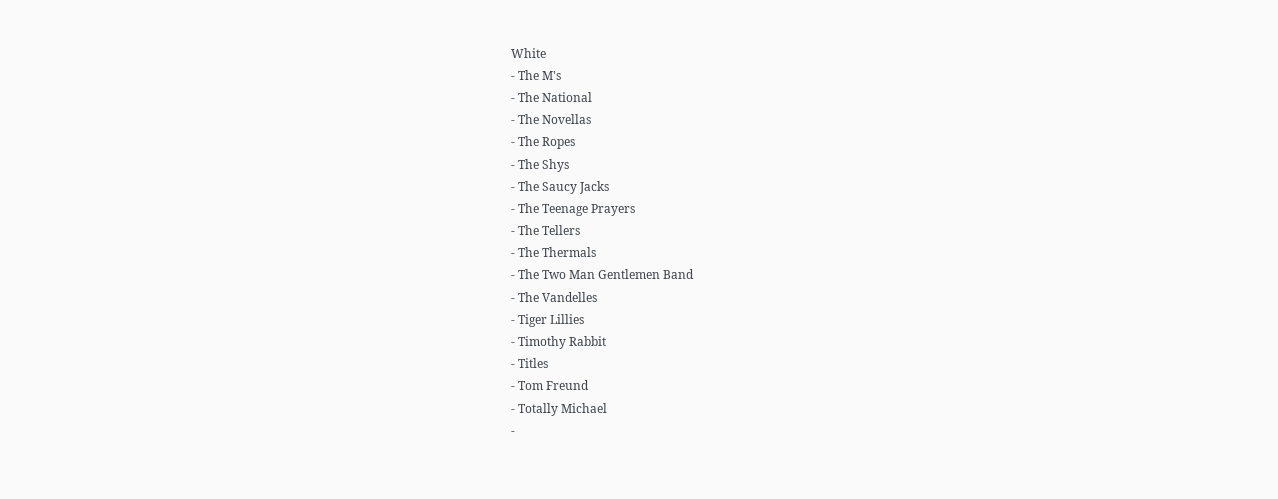White
- The M's
- The National
- The Novellas
- The Ropes
- The Shys
- The Saucy Jacks
- The Teenage Prayers
- The Tellers
- The Thermals
- The Two Man Gentlemen Band
- The Vandelles
- Tiger Lillies
- Timothy Rabbit
- Titles
- Tom Freund
- Totally Michael
-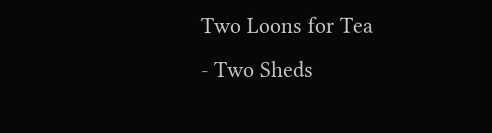Two Loons for Tea
- Two Sheds